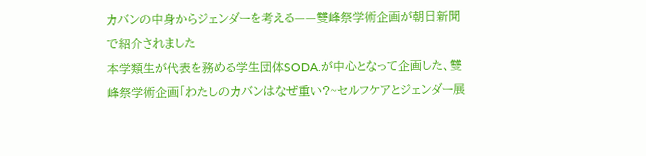カバンの中身からジェンダーを考える——雙峰祭学術企画が朝日新聞で紹介されました
本学類生が代表を務める学生団体SODA.が中心となって企画した、雙峰祭学術企画「わたしのカバンはなぜ重い?~セルフケアとジェンダー展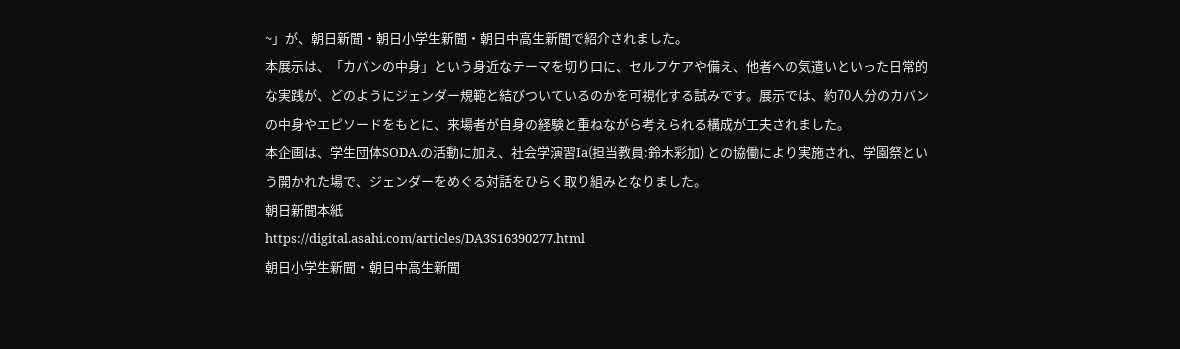~」が、朝日新聞・朝日小学生新聞・朝日中高生新聞で紹介されました。
本展示は、「カバンの中身」という身近なテーマを切り口に、セルフケアや備え、他者への気遣いといった日常的な実践が、どのようにジェンダー規範と結びついているのかを可視化する試みです。展示では、約70人分のカバンの中身やエピソードをもとに、来場者が自身の経験と重ねながら考えられる構成が工夫されました。
本企画は、学生団体SODA.の活動に加え、社会学演習Ia(担当教員:鈴木彩加) との協働により実施され、学園祭という開かれた場で、ジェンダーをめぐる対話をひらく取り組みとなりました。
朝日新聞本紙
https://digital.asahi.com/articles/DA3S16390277.html
朝日小学生新聞・朝日中高生新聞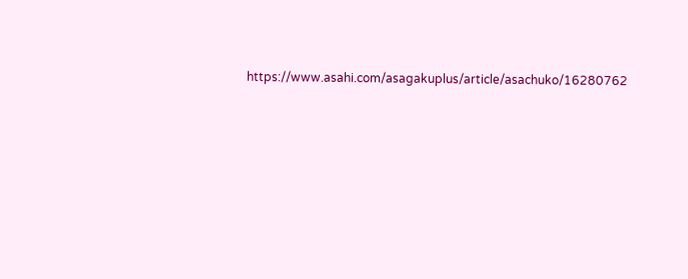https://www.asahi.com/asagakuplus/article/asachuko/16280762